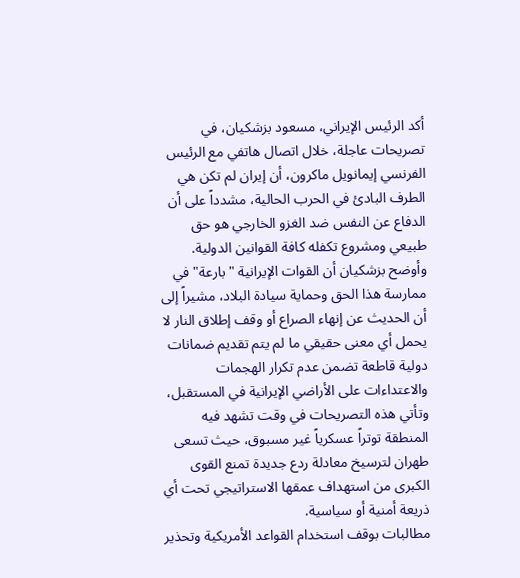أكد الرئيس الإيراني، مسعود بزشكيان، في تصريحات عاجلة، خلال اتصال هاتفي مع الرئيس الفرنسي إيمانويل ماكرون، أن إيران لم تكن هي الطرف البادئ في الحرب الحالية، مشدداً على أن الدفاع عن النفس ضد الغزو الخارجي هو حق طبيعي ومشروع تكفله كافة القوانين الدولية.
وأوضح بزشكيان أن القوات الإيرانية "بارعة" في ممارسة هذا الحق وحماية سيادة البلاد، مشيراً إلى أن الحديث عن إنهاء الصراع أو وقف إطلاق النار لا يحمل أي معنى حقيقي ما لم يتم تقديم ضمانات دولية قاطعة تضمن عدم تكرار الهجمات والاعتداءات على الأراضي الإيرانية في المستقبل، وتأتي هذه التصريحات في وقت تشهد فيه المنطقة توتراً عسكرياً غير مسبوق، حيث تسعى طهران لترسيخ معادلة ردع جديدة تمنع القوى الكبرى من استهداف عمقها الاستراتيجي تحت أي ذريعة أمنية أو سياسية.
مطالبات بوقف استخدام القواعد الأمريكية وتحذير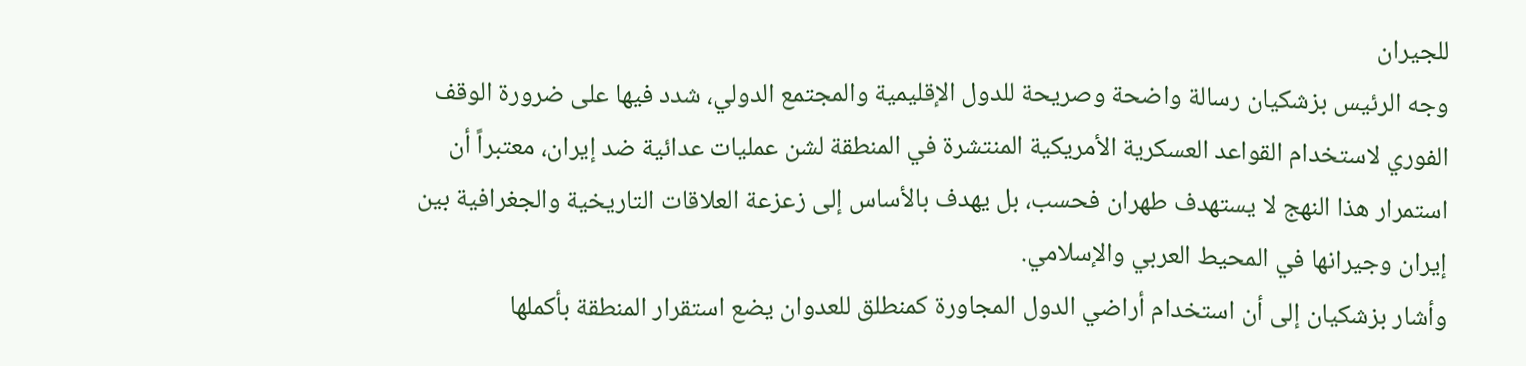للجيران
وجه الرئيس بزشكيان رسالة واضحة وصريحة للدول الإقليمية والمجتمع الدولي، شدد فيها على ضرورة الوقف الفوري لاستخدام القواعد العسكرية الأمريكية المنتشرة في المنطقة لشن عمليات عدائية ضد إيران، معتبراً أن استمرار هذا النهج لا يستهدف طهران فحسب، بل يهدف بالأساس إلى زعزعة العلاقات التاريخية والجغرافية بين إيران وجيرانها في المحيط العربي والإسلامي.
وأشار بزشكيان إلى أن استخدام أراضي الدول المجاورة كمنطلق للعدوان يضع استقرار المنطقة بأكملها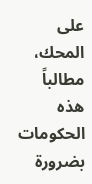على المحك، مطالباً هذه الحكومات بضرورة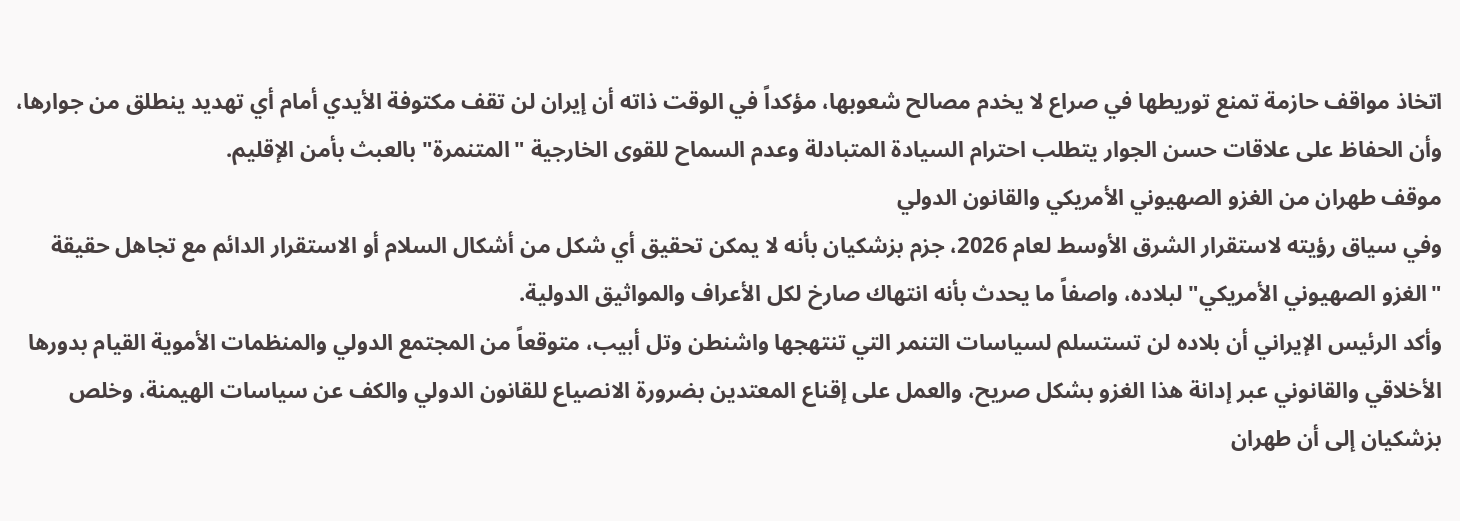اتخاذ مواقف حازمة تمنع توريطها في صراع لا يخدم مصالح شعوبها، مؤكداً في الوقت ذاته أن إيران لن تقف مكتوفة الأيدي أمام أي تهديد ينطلق من جوارها، وأن الحفاظ على علاقات حسن الجوار يتطلب احترام السيادة المتبادلة وعدم السماح للقوى الخارجية "المتنمرة" بالعبث بأمن الإقليم.
موقف طهران من الغزو الصهيوني الأمريكي والقانون الدولي
وفي سياق رؤيته لاستقرار الشرق الأوسط لعام 2026، جزم بزشكيان بأنه لا يمكن تحقيق أي شكل من أشكال السلام أو الاستقرار الدائم مع تجاهل حقيقة "الغزو الصهيوني الأمريكي" لبلاده، واصفاً ما يحدث بأنه انتهاك صارخ لكل الأعراف والمواثيق الدولية.
وأكد الرئيس الإيراني أن بلاده لن تستسلم لسياسات التنمر التي تنتهجها واشنطن وتل أبيب، متوقعاً من المجتمع الدولي والمنظمات الأموية القيام بدورها الأخلاقي والقانوني عبر إدانة هذا الغزو بشكل صريح، والعمل على إقناع المعتدين بضرورة الانصياع للقانون الدولي والكف عن سياسات الهيمنة، وخلص بزشكيان إلى أن طهران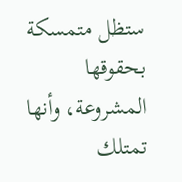ستظل متمسكة بحقوقها المشروعة، وأنها تمتلك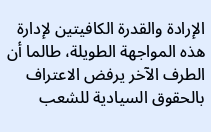الإرادة والقدرة الكافيتين لإدارة هذه المواجهة الطويلة، طالما أن الطرف الآخر يرفض الاعتراف بالحقوق السيادية للشعب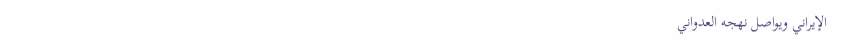الإيراني ويواصل نهجه العدواني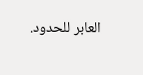العابر للحدود.